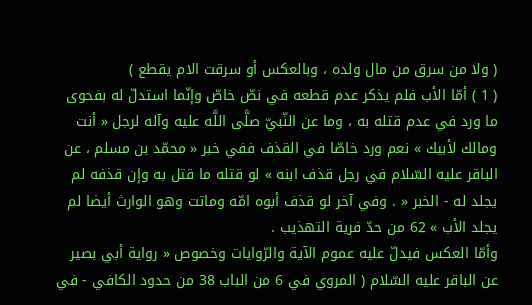( ولا من سرق من مال ولده ، وبالعكس أو سرقت الام يقطع )
( 1 ) أمّا الأب فلم يذكر عدم قطعه في نصّ خاصّ وإنّما استدلّ له بفحوى ما ورد في عدم قتله به ، وما عن النّبيّ صلَّى اللَّه عليه وآله لرجل « أنت ومالك لأبيك » نعم ورد خاصّا في القذف ففي خبر « محمّد بن مسلم ، عن الباقر عليه السّلام في رجل قذف ابنه » لو قتله ما قتل به وإن قذفه لم يجلد له - الخبر « . وفي آخر لو قذف أبوه امّه وماتت وهو الوارث أيضا لم يجلد الأب » 62 من حدّ فرية التهذيب .
وأمّا العكس فيدلّ عليه عموم الآية والرّوايات وخصوص « رواية أبي بصير عن الباقر عليه السّلام ( المروي في 6 من الباب 38 من حدود الكافي - في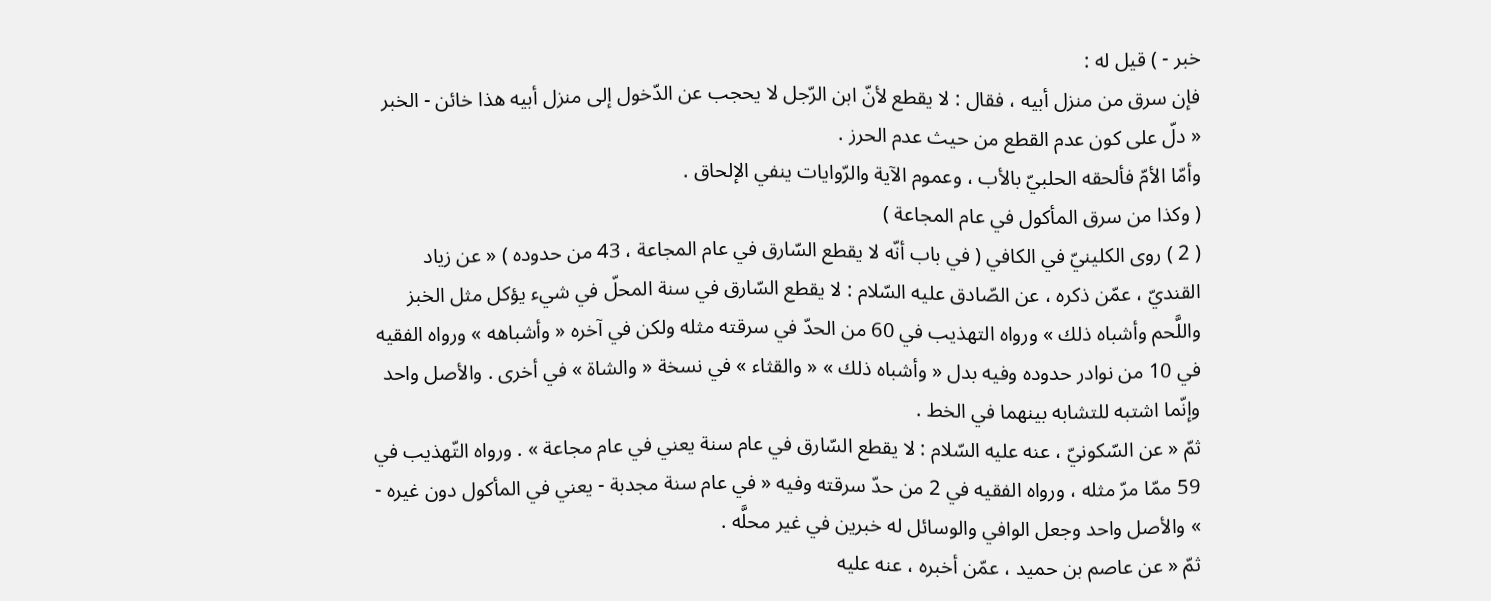خبر - ) قيل له :
فإن سرق من منزل أبيه ، فقال : لا يقطع لأنّ ابن الرّجل لا يحجب عن الدّخول إلى منزل أبيه هذا خائن - الخبر « دلّ على كون عدم القطع من حيث عدم الحرز .
وأمّا الأمّ فألحقه الحلبيّ بالأب ، وعموم الآية والرّوايات ينفي الإلحاق .
( وكذا من سرق المأكول في عام المجاعة )
( 2 ) روى الكلينيّ في الكافي ( في باب أنّه لا يقطع السّارق في عام المجاعة ، 43 من حدوده ) « عن زياد القنديّ ، عمّن ذكره ، عن الصّادق عليه السّلام : لا يقطع السّارق في سنة المحلّ في شيء يؤكل مثل الخبز واللَّحم وأشباه ذلك » ورواه التهذيب في 60 من الحدّ في سرقته مثله ولكن في آخره « وأشباهه » ورواه الفقيه في 10 من نوادر حدوده وفيه بدل « وأشباه ذلك » « والقثاء » في نسخة « والشاة » في أخرى . والأصل واحد وإنّما اشتبه للتشابه بينهما في الخط .
ثمّ « عن السّكونيّ ، عنه عليه السّلام : لا يقطع السّارق في عام سنة يعني في عام مجاعة » . ورواه التّهذيب في 59 ممّا مرّ مثله ، ورواه الفقيه في 2 من حدّ سرقته وفيه « في عام سنة مجدبة - يعني في المأكول دون غيره - » والأصل واحد وجعل الوافي والوسائل له خبرين في غير محلَّه .
ثمّ « عن عاصم بن حميد ، عمّن أخبره ، عنه عليه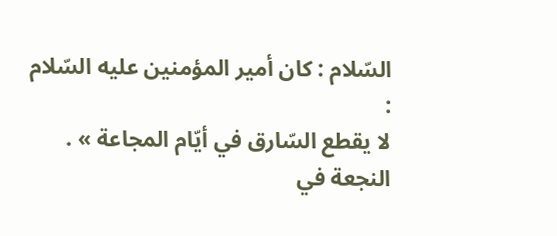السّلام : كان أمير المؤمنين عليه السّلام :
لا يقطع السّارق في أيّام المجاعة » .
النجعة في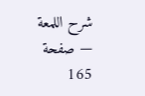شرح اللمعة — صفحة 165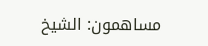مساهمون: الشيخ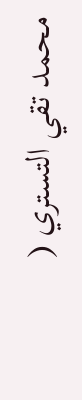محمد تقي التستري (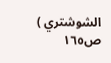الشوشتري )
ص١٦٥